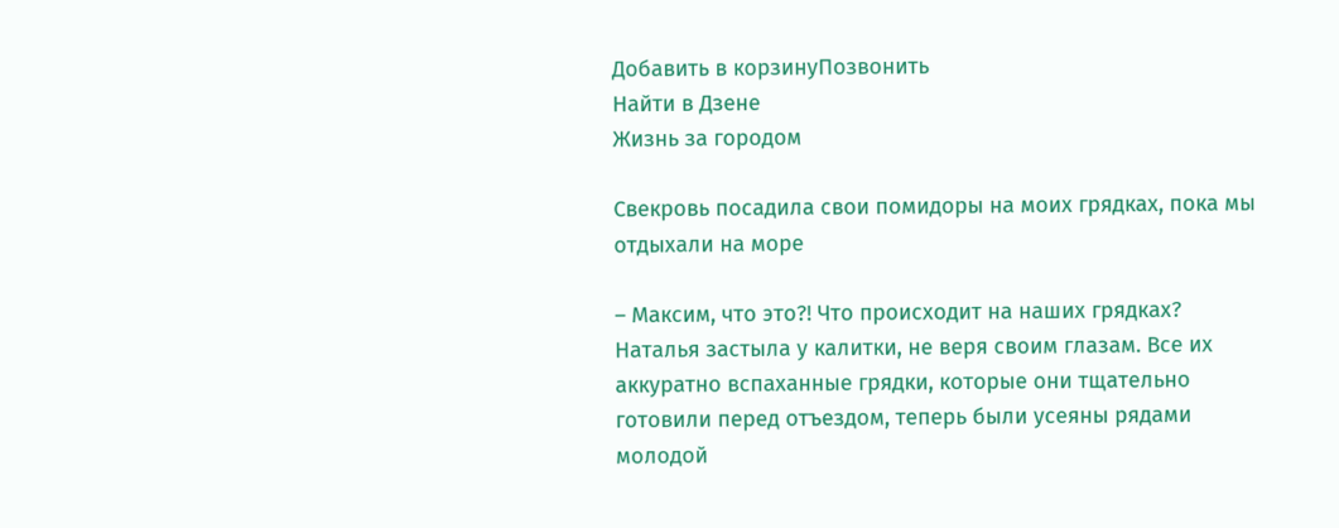Добавить в корзинуПозвонить
Найти в Дзене
Жизнь за городом

Свекровь посадила свои помидоры на моих грядках, пока мы отдыхали на море

– Максим, что это?! Что происходит на наших грядках? Наталья застыла у калитки, не веря своим глазам. Все их аккуратно вспаханные грядки, которые они тщательно готовили перед отъездом, теперь были усеяны рядами молодой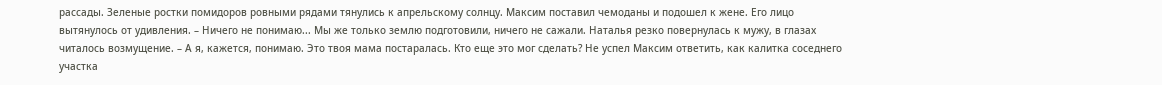рассады. Зеленые ростки помидоров ровными рядами тянулись к апрельскому солнцу. Максим поставил чемоданы и подошел к жене. Его лицо вытянулось от удивления. – Ничего не понимаю... Мы же только землю подготовили, ничего не сажали. Наталья резко повернулась к мужу, в глазах читалось возмущение. – А я, кажется, понимаю. Это твоя мама постаралась. Кто еще это мог сделать? Не успел Максим ответить, как калитка соседнего участка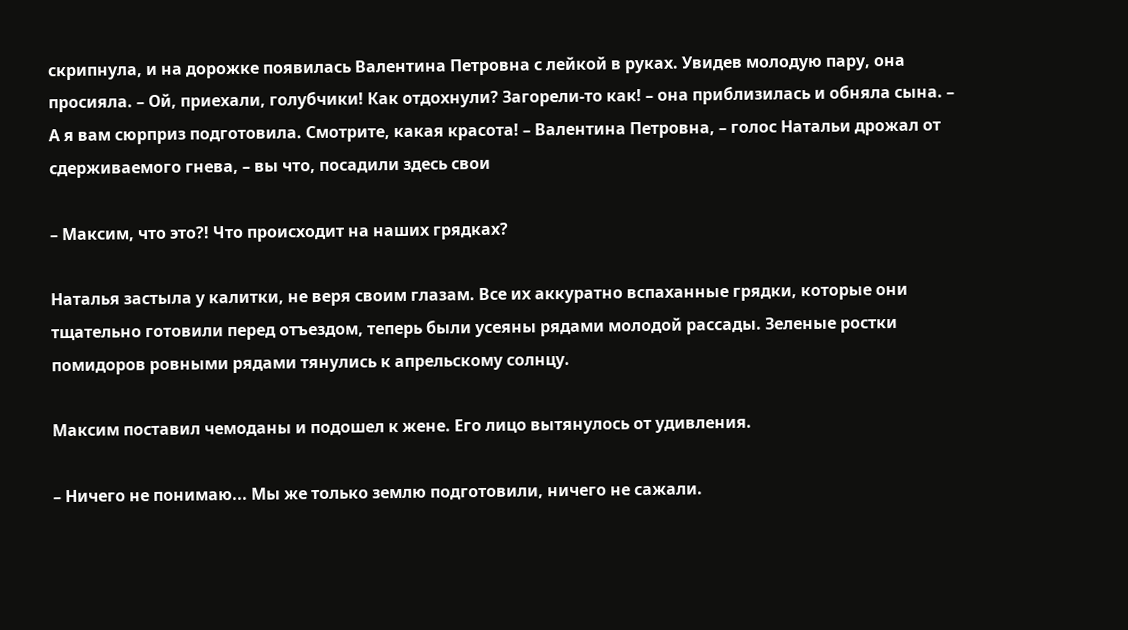скрипнула, и на дорожке появилась Валентина Петровна с лейкой в руках. Увидев молодую пару, она просияла. – Ой, приехали, голубчики! Как отдохнули? Загорели-то как! – она приблизилась и обняла сына. – А я вам сюрприз подготовила. Смотрите, какая красота! – Валентина Петровна, – голос Натальи дрожал от сдерживаемого гнева, – вы что, посадили здесь свои

– Максим, что это?! Что происходит на наших грядках?

Наталья застыла у калитки, не веря своим глазам. Все их аккуратно вспаханные грядки, которые они тщательно готовили перед отъездом, теперь были усеяны рядами молодой рассады. Зеленые ростки помидоров ровными рядами тянулись к апрельскому солнцу.

Максим поставил чемоданы и подошел к жене. Его лицо вытянулось от удивления.

– Ничего не понимаю... Мы же только землю подготовили, ничего не сажали.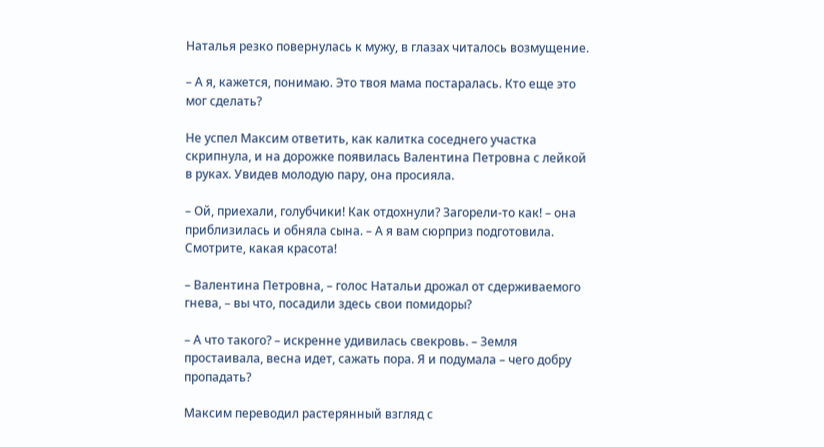Наталья резко повернулась к мужу, в глазах читалось возмущение.

– А я, кажется, понимаю. Это твоя мама постаралась. Кто еще это мог сделать?

Не успел Максим ответить, как калитка соседнего участка скрипнула, и на дорожке появилась Валентина Петровна с лейкой в руках. Увидев молодую пару, она просияла.

– Ой, приехали, голубчики! Как отдохнули? Загорели-то как! – она приблизилась и обняла сына. – А я вам сюрприз подготовила. Смотрите, какая красота!

– Валентина Петровна, – голос Натальи дрожал от сдерживаемого гнева, – вы что, посадили здесь свои помидоры?

– А что такого? – искренне удивилась свекровь. – Земля простаивала, весна идет, сажать пора. Я и подумала – чего добру пропадать?

Максим переводил растерянный взгляд с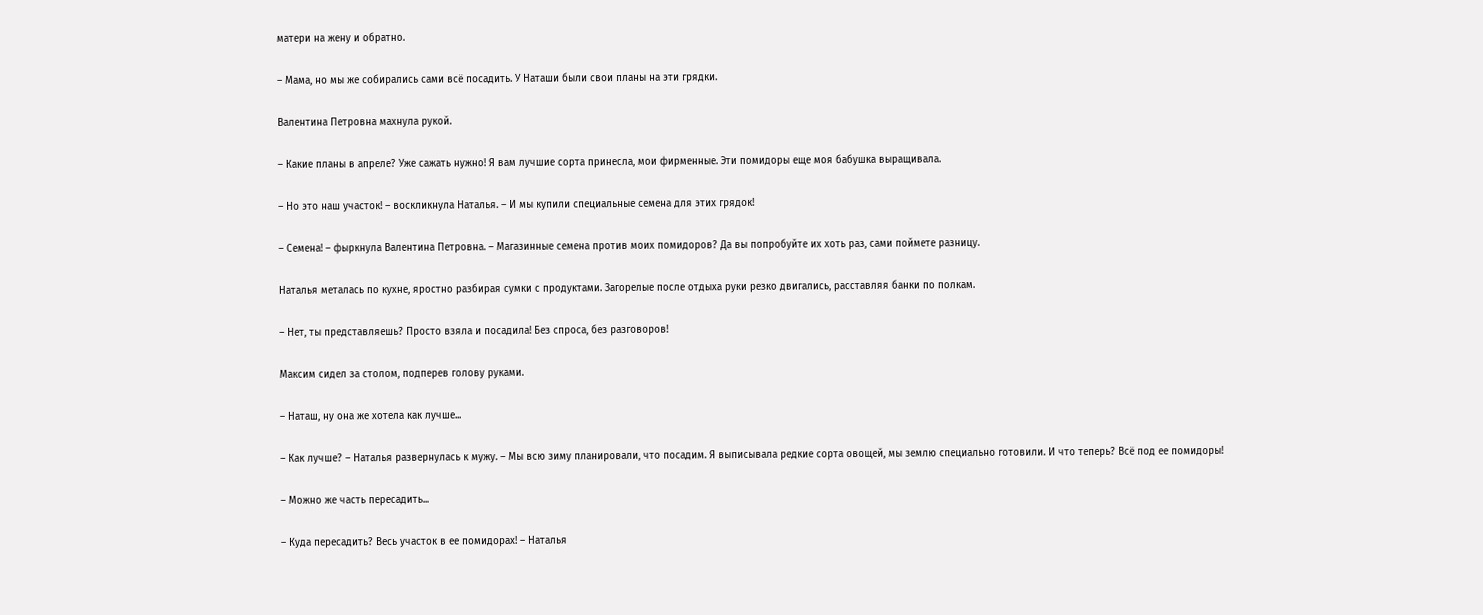матери на жену и обратно.

– Мама, но мы же собирались сами всё посадить. У Наташи были свои планы на эти грядки.

Валентина Петровна махнула рукой.

– Какие планы в апреле? Уже сажать нужно! Я вам лучшие сорта принесла, мои фирменные. Эти помидоры еще моя бабушка выращивала.

– Но это наш участок! – воскликнула Наталья. – И мы купили специальные семена для этих грядок!

– Семена! – фыркнула Валентина Петровна. – Магазинные семена против моих помидоров? Да вы попробуйте их хоть раз, сами поймете разницу.

Наталья металась по кухне, яростно разбирая сумки с продуктами. Загорелые после отдыха руки резко двигались, расставляя банки по полкам.

– Нет, ты представляешь? Просто взяла и посадила! Без спроса, без разговоров!

Максим сидел за столом, подперев голову руками.

– Наташ, ну она же хотела как лучше...

– Как лучше? – Наталья развернулась к мужу. – Мы всю зиму планировали, что посадим. Я выписывала редкие сорта овощей, мы землю специально готовили. И что теперь? Всё под ее помидоры!

– Можно же часть пересадить...

– Куда пересадить? Весь участок в ее помидорах! – Наталья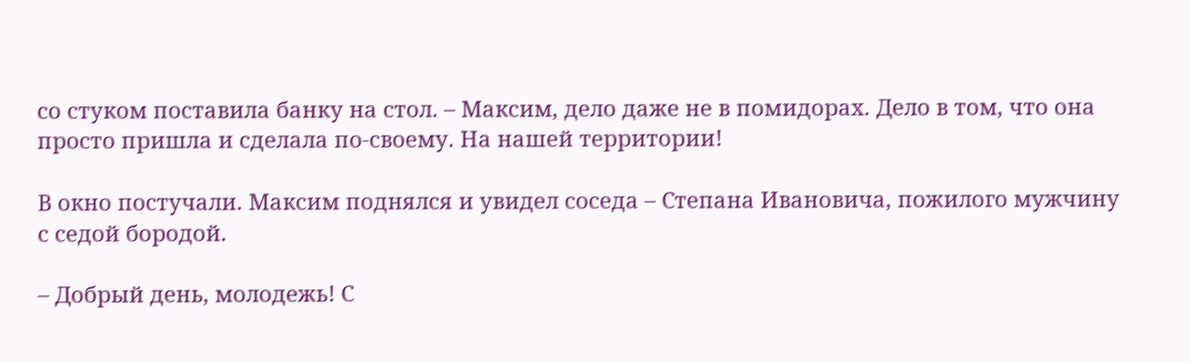со стуком поставила банку на стол. – Максим, дело даже не в помидорах. Дело в том, что она просто пришла и сделала по-своему. На нашей территории!

В окно постучали. Максим поднялся и увидел соседа – Степана Ивановича, пожилого мужчину с седой бородой.

– Добрый день, молодежь! С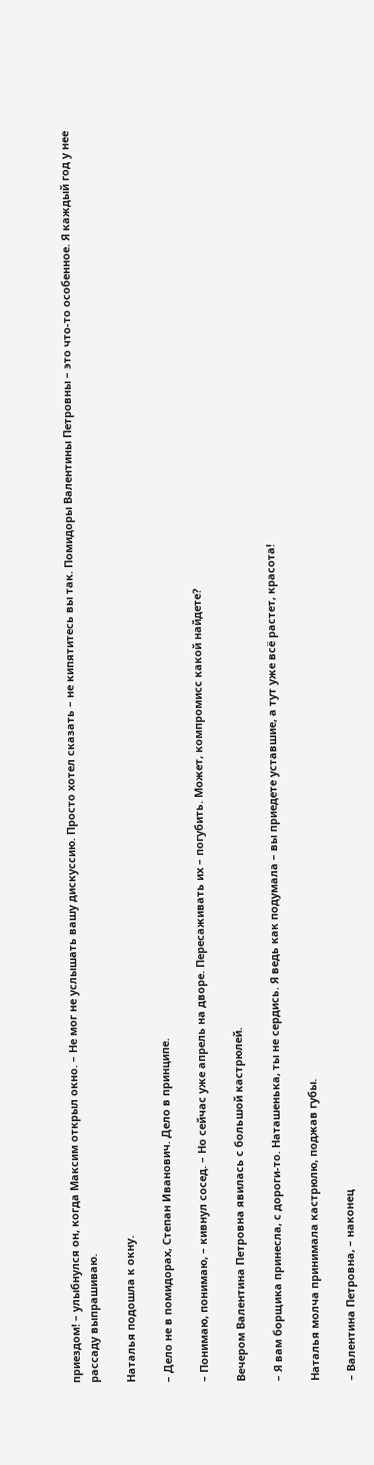приездом! – улыбнулся он, когда Максим открыл окно. – Не мог не услышать вашу дискуссию. Просто хотел сказать – не кипятитесь вы так. Помидоры Валентины Петровны – это что-то особенное. Я каждый год у нее рассаду выпрашиваю.

Наталья подошла к окну.

– Дело не в помидорах, Степан Иванович. Дело в принципе.

– Понимаю, понимаю, – кивнул сосед. – Но сейчас уже апрель на дворе. Пересаживать их – погубить. Может, компромисс какой найдете?

Вечером Валентина Петровна явилась с большой кастрюлей.

– Я вам борщика принесла, с дороги-то. Наташенька, ты не сердись. Я ведь как подумала – вы приедете уставшие, а тут уже всё растет, красота!

Наталья молча принимала кастрюлю, поджав губы.

– Валентина Петровна, – наконец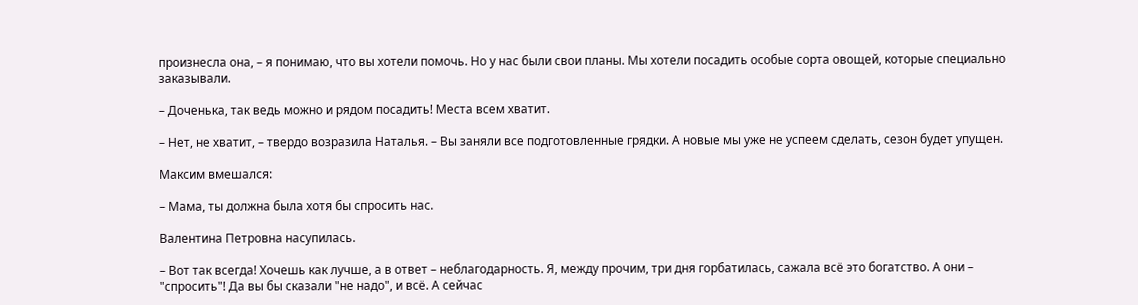произнесла она, – я понимаю, что вы хотели помочь. Но у нас были свои планы. Мы хотели посадить особые сорта овощей, которые специально заказывали.

– Доченька, так ведь можно и рядом посадить! Места всем хватит.

– Нет, не хватит, – твердо возразила Наталья. – Вы заняли все подготовленные грядки. А новые мы уже не успеем сделать, сезон будет упущен.

Максим вмешался:

– Мама, ты должна была хотя бы спросить нас.

Валентина Петровна насупилась.

– Вот так всегда! Хочешь как лучше, а в ответ – неблагодарность. Я, между прочим, три дня горбатилась, сажала всё это богатство. А они – "спросить"! Да вы бы сказали "не надо", и всё. А сейчас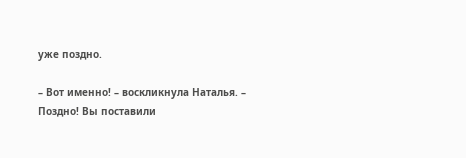уже поздно.

– Вот именно! – воскликнула Наталья. – Поздно! Вы поставили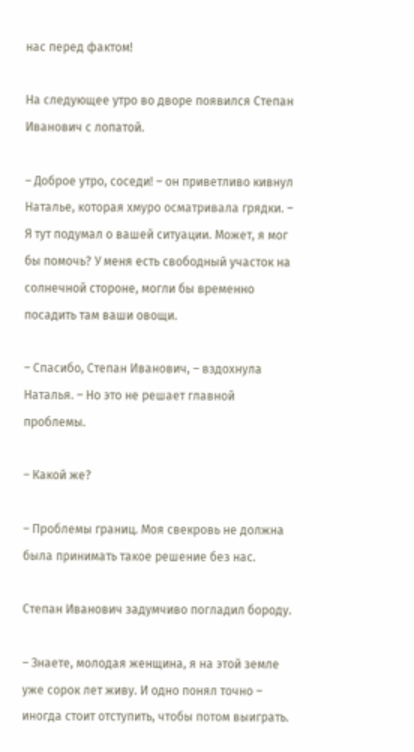нас перед фактом!

На следующее утро во дворе появился Степан Иванович с лопатой.

– Доброе утро, соседи! – он приветливо кивнул Наталье, которая хмуро осматривала грядки. – Я тут подумал о вашей ситуации. Может, я мог бы помочь? У меня есть свободный участок на солнечной стороне, могли бы временно посадить там ваши овощи.

– Спасибо, Степан Иванович, – вздохнула Наталья. – Но это не решает главной проблемы.

– Какой же?

– Проблемы границ. Моя свекровь не должна была принимать такое решение без нас.

Степан Иванович задумчиво погладил бороду.

– Знаете, молодая женщина, я на этой земле уже сорок лет живу. И одно понял точно – иногда стоит отступить, чтобы потом выиграть.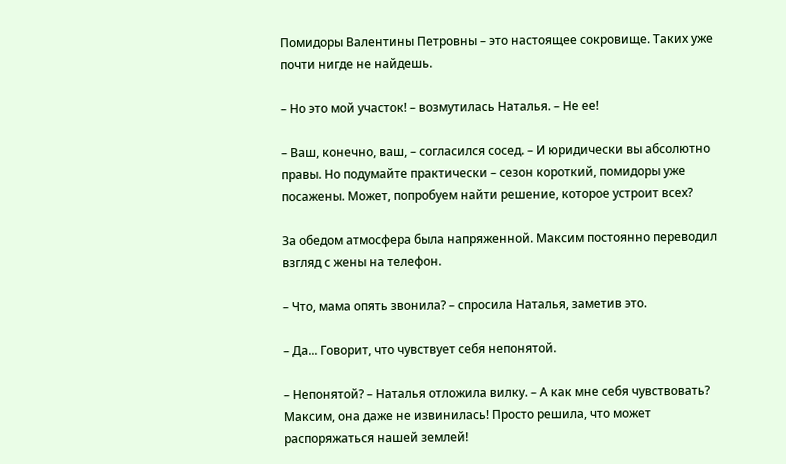Помидоры Валентины Петровны – это настоящее сокровище. Таких уже почти нигде не найдешь.

– Но это мой участок! – возмутилась Наталья. – Не ее!

– Ваш, конечно, ваш, – согласился сосед. – И юридически вы абсолютно правы. Но подумайте практически – сезон короткий, помидоры уже посажены. Может, попробуем найти решение, которое устроит всех?

За обедом атмосфера была напряженной. Максим постоянно переводил взгляд с жены на телефон.

– Что, мама опять звонила? – спросила Наталья, заметив это.

– Да... Говорит, что чувствует себя непонятой.

– Непонятой? – Наталья отложила вилку. – А как мне себя чувствовать? Максим, она даже не извинилась! Просто решила, что может распоряжаться нашей землей!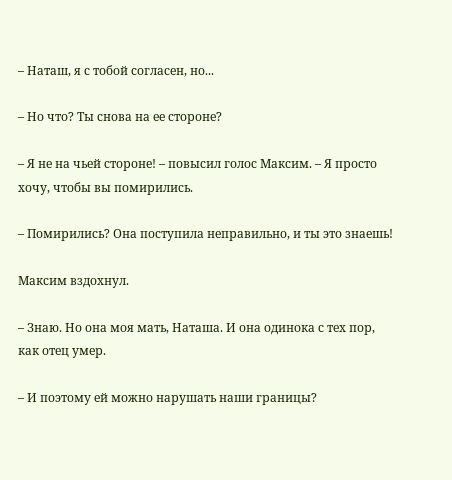– Наташ, я с тобой согласен, но...

– Но что? Ты снова на ее стороне?

– Я не на чьей стороне! – повысил голос Максим. – Я просто хочу, чтобы вы помирились.

– Помирились? Она поступила неправильно, и ты это знаешь!

Максим вздохнул.

– Знаю. Но она моя мать, Наташа. И она одинока с тех пор, как отец умер.

– И поэтому ей можно нарушать наши границы?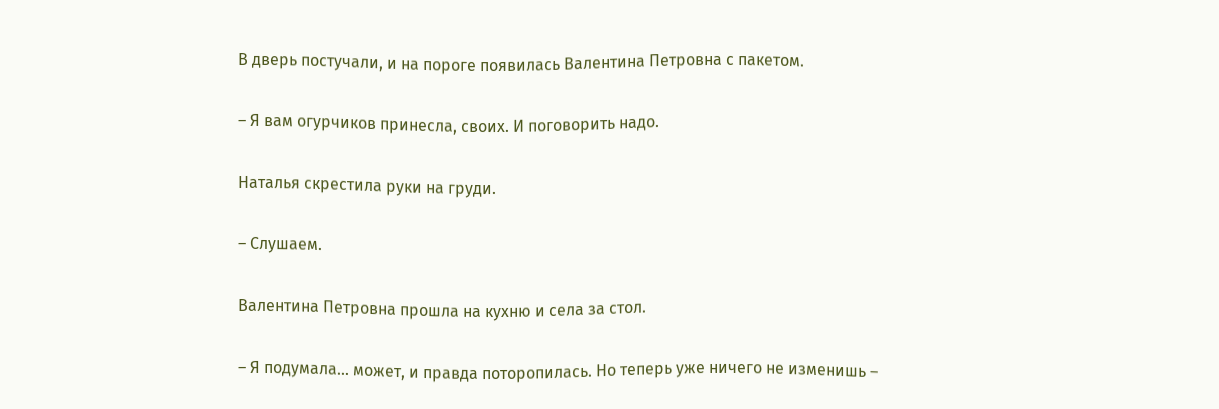В дверь постучали, и на пороге появилась Валентина Петровна с пакетом.

– Я вам огурчиков принесла, своих. И поговорить надо.

Наталья скрестила руки на груди.

– Слушаем.

Валентина Петровна прошла на кухню и села за стол.

– Я подумала... может, и правда поторопилась. Но теперь уже ничего не изменишь –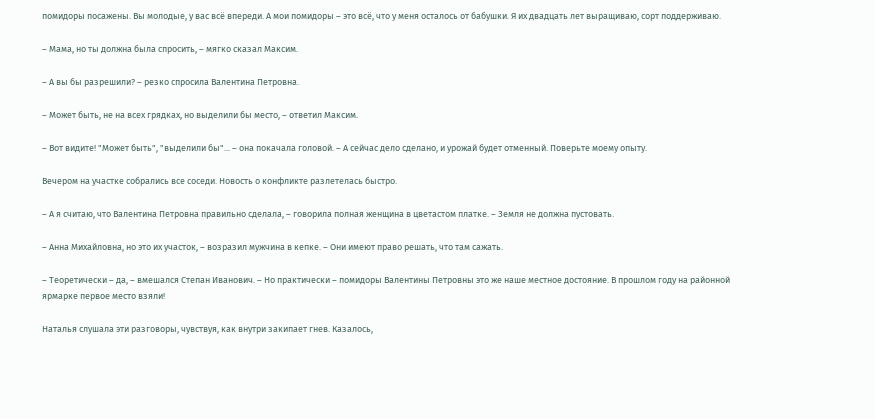помидоры посажены. Вы молодые, у вас всё впереди. А мои помидоры – это всё, что у меня осталось от бабушки. Я их двадцать лет выращиваю, сорт поддерживаю.

– Мама, но ты должна была спросить, – мягко сказал Максим.

– А вы бы разрешили? – резко спросила Валентина Петровна.

– Может быть, не на всех грядках, но выделили бы место, – ответил Максим.

– Вот видите! "Может быть", "выделили бы"... – она покачала головой. – А сейчас дело сделано, и урожай будет отменный. Поверьте моему опыту.

Вечером на участке собрались все соседи. Новость о конфликте разлетелась быстро.

– А я считаю, что Валентина Петровна правильно сделала, – говорила полная женщина в цветастом платке. – Земля не должна пустовать.

– Анна Михайловна, но это их участок, – возразил мужчина в кепке. – Они имеют право решать, что там сажать.

– Теоретически – да, – вмешался Степан Иванович. – Но практически – помидоры Валентины Петровны это же наше местное достояние. В прошлом году на районной ярмарке первое место взяли!

Наталья слушала эти разговоры, чувствуя, как внутри закипает гнев. Казалось,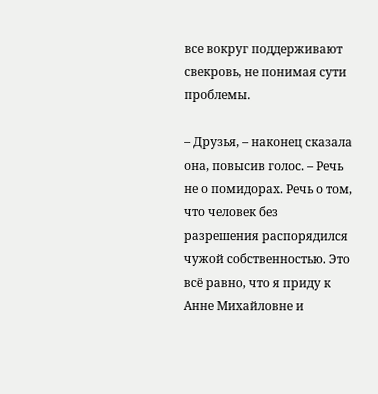все вокруг поддерживают свекровь, не понимая сути проблемы.

– Друзья, – наконец сказала она, повысив голос. – Речь не о помидорах. Речь о том, что человек без разрешения распорядился чужой собственностью. Это всё равно, что я приду к Анне Михайловне и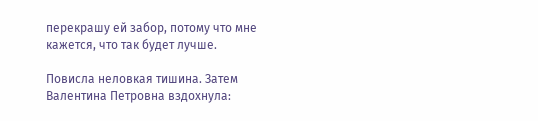перекрашу ей забор, потому что мне кажется, что так будет лучше.

Повисла неловкая тишина. Затем Валентина Петровна вздохнула: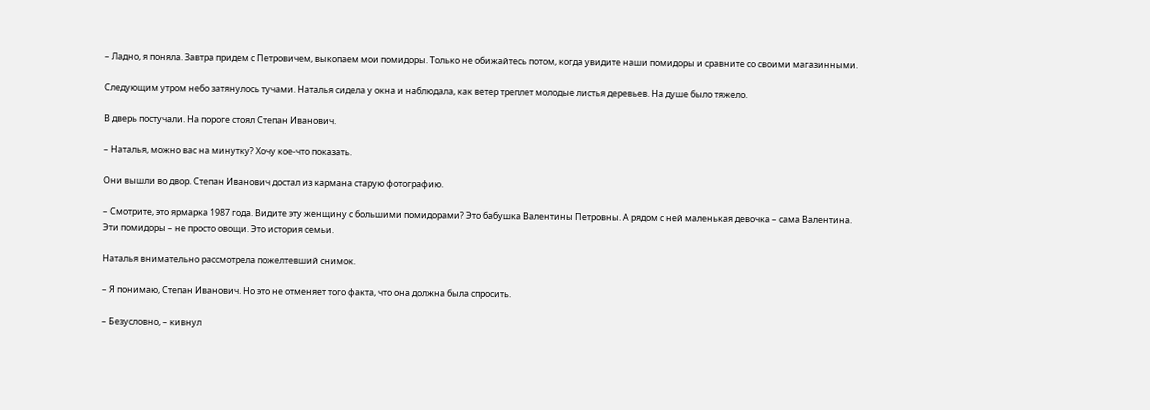– Ладно, я поняла. Завтра придем с Петровичем, выкопаем мои помидоры. Только не обижайтесь потом, когда увидите наши помидоры и сравните со своими магазинными.

Следующим утром небо затянулось тучами. Наталья сидела у окна и наблюдала, как ветер треплет молодые листья деревьев. На душе было тяжело.

В дверь постучали. На пороге стоял Степан Иванович.

– Наталья, можно вас на минутку? Хочу кое-что показать.

Они вышли во двор. Степан Иванович достал из кармана старую фотографию.

– Смотрите, это ярмарка 1987 года. Видите эту женщину с большими помидорами? Это бабушка Валентины Петровны. А рядом с ней маленькая девочка – сама Валентина. Эти помидоры – не просто овощи. Это история семьи.

Наталья внимательно рассмотрела пожелтевший снимок.

– Я понимаю, Степан Иванович. Но это не отменяет того факта, что она должна была спросить.

– Безусловно, – кивнул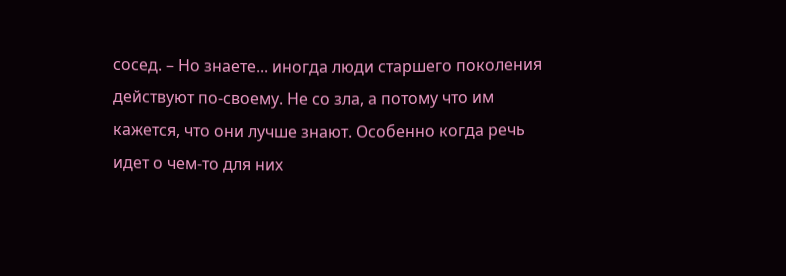сосед. – Но знаете... иногда люди старшего поколения действуют по-своему. Не со зла, а потому что им кажется, что они лучше знают. Особенно когда речь идет о чем-то для них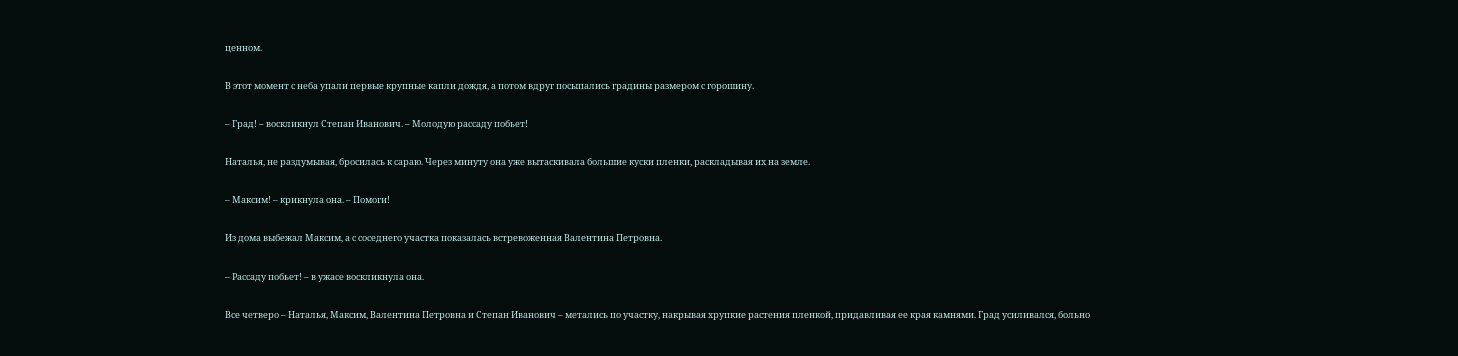ценном.

В этот момент с неба упали первые крупные капли дождя, а потом вдруг посыпались градины размером с горошину.

– Град! – воскликнул Степан Иванович. – Молодую рассаду побьет!

Наталья, не раздумывая, бросилась к сараю. Через минуту она уже вытаскивала большие куски пленки, раскладывая их на земле.

– Максим! – крикнула она. – Помоги!

Из дома выбежал Максим, а с соседнего участка показалась встревоженная Валентина Петровна.

– Рассаду побьет! – в ужасе воскликнула она.

Все четверо – Наталья, Максим, Валентина Петровна и Степан Иванович – метались по участку, накрывая хрупкие растения пленкой, придавливая ее края камнями. Град усиливался, больно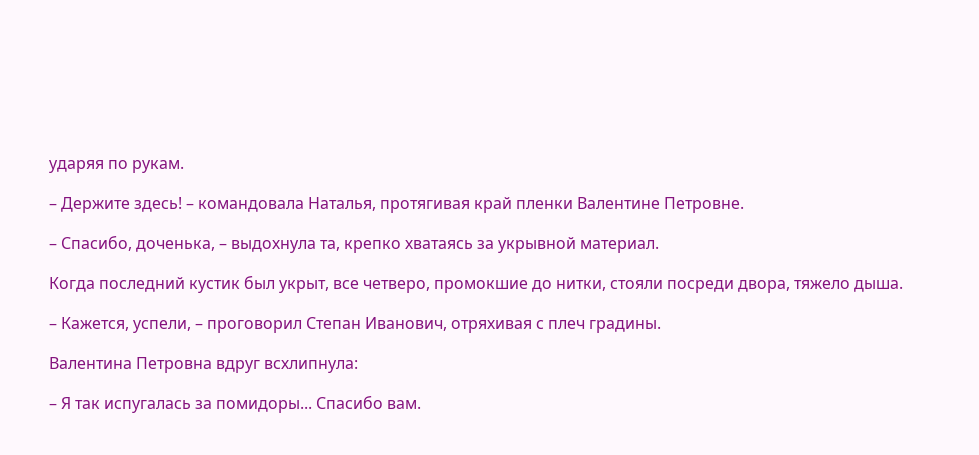ударяя по рукам.

– Держите здесь! – командовала Наталья, протягивая край пленки Валентине Петровне.

– Спасибо, доченька, – выдохнула та, крепко хватаясь за укрывной материал.

Когда последний кустик был укрыт, все четверо, промокшие до нитки, стояли посреди двора, тяжело дыша.

– Кажется, успели, – проговорил Степан Иванович, отряхивая с плеч градины.

Валентина Петровна вдруг всхлипнула:

– Я так испугалась за помидоры... Спасибо вам.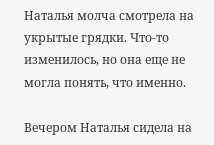Наталья молча смотрела на укрытые грядки. Что-то изменилось, но она еще не могла понять, что именно.

Вечером Наталья сидела на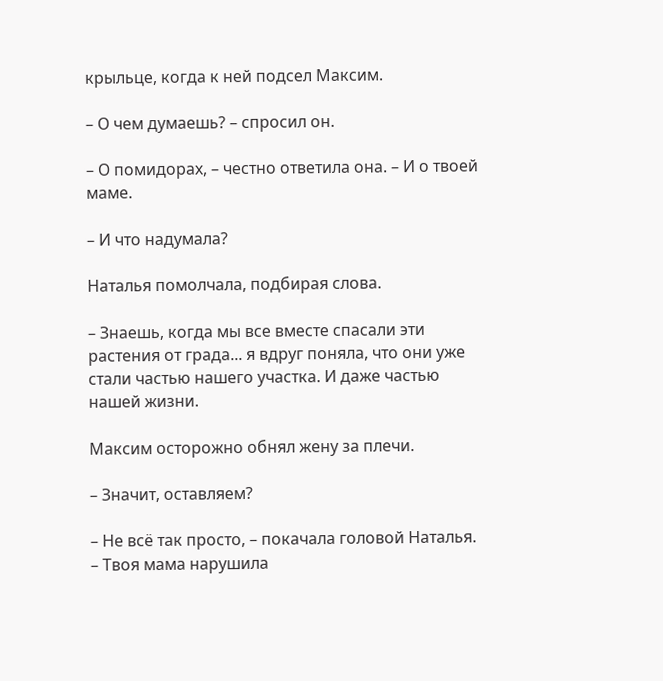крыльце, когда к ней подсел Максим.

– О чем думаешь? – спросил он.

– О помидорах, – честно ответила она. – И о твоей маме.

– И что надумала?

Наталья помолчала, подбирая слова.

– Знаешь, когда мы все вместе спасали эти растения от града... я вдруг поняла, что они уже стали частью нашего участка. И даже частью нашей жизни.

Максим осторожно обнял жену за плечи.

– Значит, оставляем?

– Не всё так просто, – покачала головой Наталья. – Твоя мама нарушила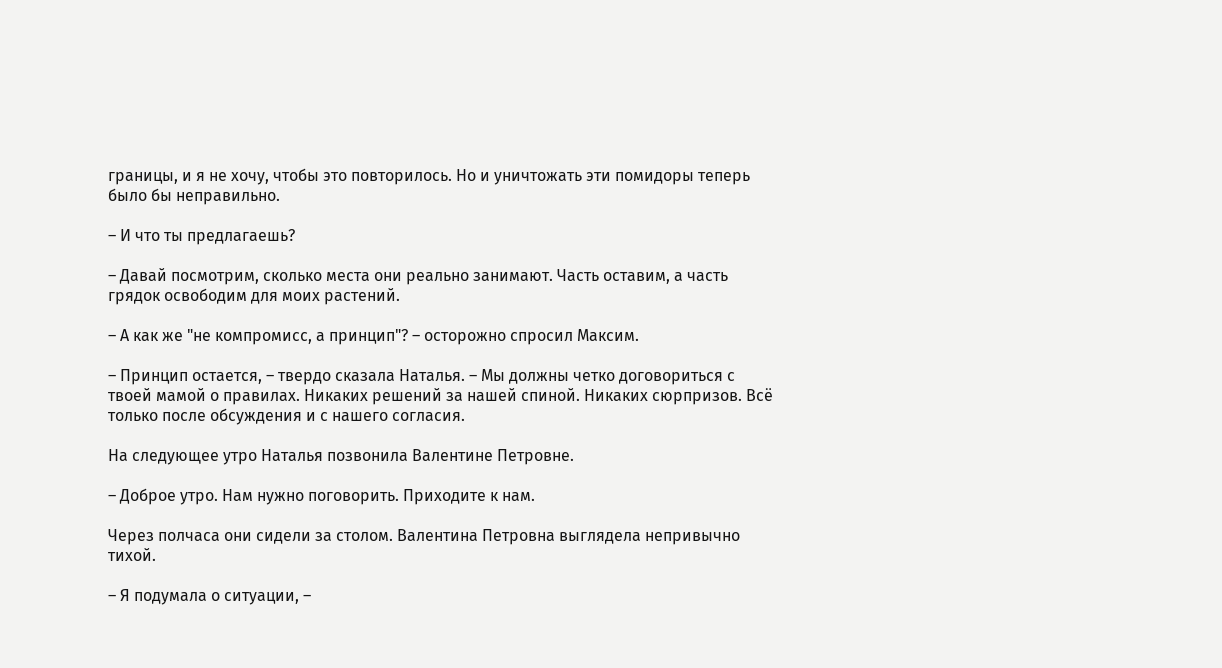границы, и я не хочу, чтобы это повторилось. Но и уничтожать эти помидоры теперь было бы неправильно.

– И что ты предлагаешь?

– Давай посмотрим, сколько места они реально занимают. Часть оставим, а часть грядок освободим для моих растений.

– А как же "не компромисс, а принцип"? – осторожно спросил Максим.

– Принцип остается, – твердо сказала Наталья. – Мы должны четко договориться с твоей мамой о правилах. Никаких решений за нашей спиной. Никаких сюрпризов. Всё только после обсуждения и с нашего согласия.

На следующее утро Наталья позвонила Валентине Петровне.

– Доброе утро. Нам нужно поговорить. Приходите к нам.

Через полчаса они сидели за столом. Валентина Петровна выглядела непривычно тихой.

– Я подумала о ситуации, –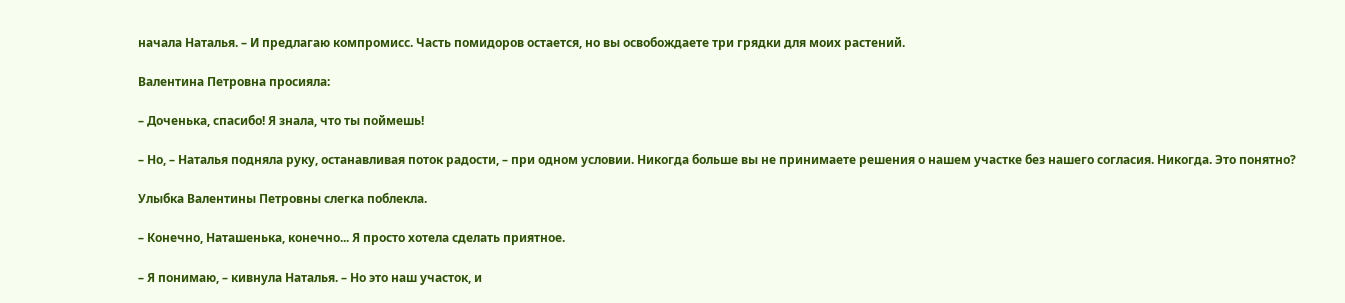начала Наталья. – И предлагаю компромисс. Часть помидоров остается, но вы освобождаете три грядки для моих растений.

Валентина Петровна просияла:

– Доченька, спасибо! Я знала, что ты поймешь!

– Но, – Наталья подняла руку, останавливая поток радости, – при одном условии. Никогда больше вы не принимаете решения о нашем участке без нашего согласия. Никогда. Это понятно?

Улыбка Валентины Петровны слегка поблекла.

– Конечно, Наташенька, конечно... Я просто хотела сделать приятное.

– Я понимаю, – кивнула Наталья. – Но это наш участок, и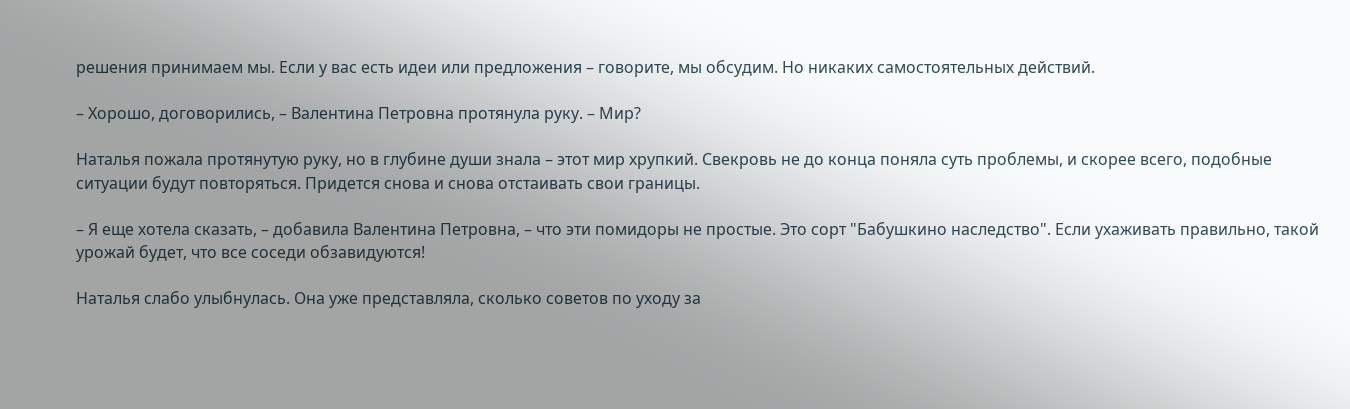решения принимаем мы. Если у вас есть идеи или предложения – говорите, мы обсудим. Но никаких самостоятельных действий.

– Хорошо, договорились, – Валентина Петровна протянула руку. – Мир?

Наталья пожала протянутую руку, но в глубине души знала – этот мир хрупкий. Свекровь не до конца поняла суть проблемы, и скорее всего, подобные ситуации будут повторяться. Придется снова и снова отстаивать свои границы.

– Я еще хотела сказать, – добавила Валентина Петровна, – что эти помидоры не простые. Это сорт "Бабушкино наследство". Если ухаживать правильно, такой урожай будет, что все соседи обзавидуются!

Наталья слабо улыбнулась. Она уже представляла, сколько советов по уходу за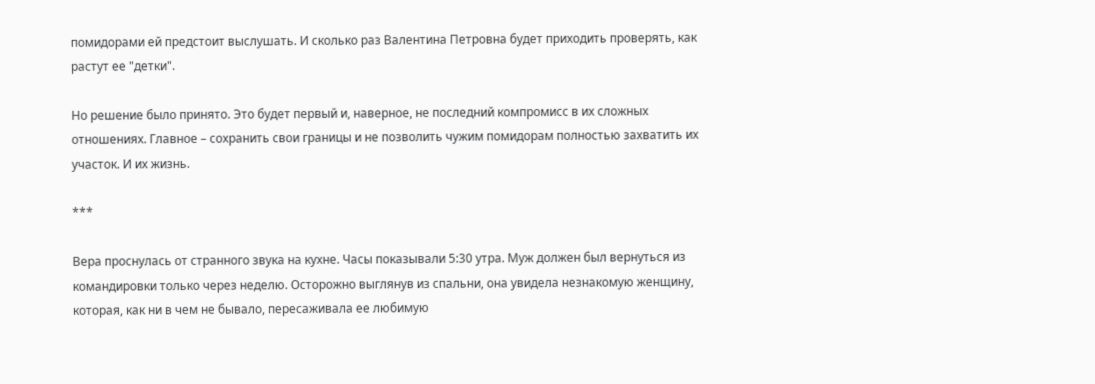помидорами ей предстоит выслушать. И сколько раз Валентина Петровна будет приходить проверять, как растут ее "детки".

Но решение было принято. Это будет первый и, наверное, не последний компромисс в их сложных отношениях. Главное – сохранить свои границы и не позволить чужим помидорам полностью захватить их участок. И их жизнь.

***

Вера проснулась от странного звука на кухне. Часы показывали 5:30 утра. Муж должен был вернуться из командировки только через неделю. Осторожно выглянув из спальни, она увидела незнакомую женщину, которая, как ни в чем не бывало, пересаживала ее любимую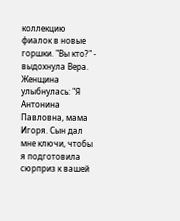коллекцию фиалок в новые горшки. "Вы кто?" - выдохнула Вера. Женщина улыбнулась: "Я Антонина Павловна, мама Игоря. Сын дал мне ключи, чтобы я подготовила сюрприз к вашей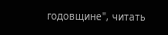годовщине", читать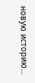новую историю...